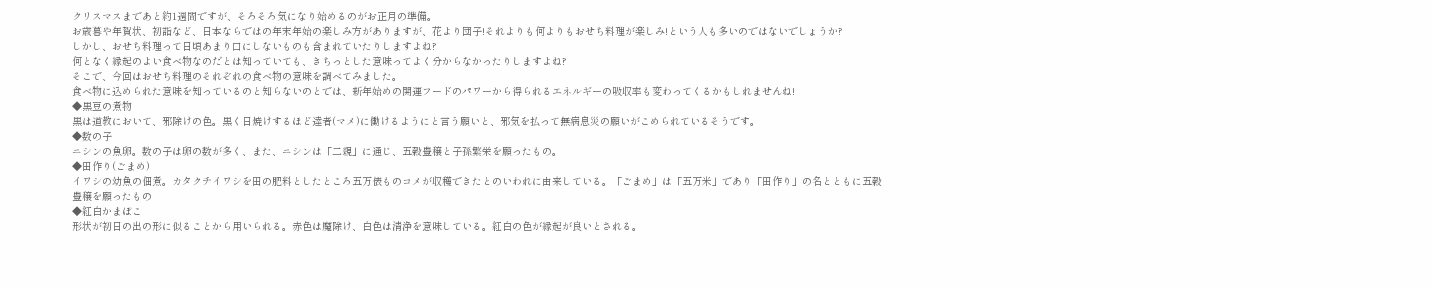クリスマスまであと約1週間ですが、そろそろ気になり始めるのがお正月の準備。
お歳暮や年賀状、初詣など、日本ならではの年末年始の楽しみ方がありますが、花より団子!それよりも何よりもおせち料理が楽しみ!という人も多いのではないでしょうか?
しかし、おせち料理って日頃あまり口にしないものも含まれていたりしますよね?
何となく縁起のよい食べ物なのだとは知っていても、きちっとした意味ってよく分からなかったりしますよね?
そこで、今回はおせち料理のそれぞれの食べ物の意味を調べてみました。
食べ物に込められた意味を知っているのと知らないのとでは、新年始めの開運フードのパワーから得られるエネルギーの吸収率も変わってくるかもしれませんね!
◆黒豆の煮物
黒は道教において、邪除けの色。黒く日焼けするほど達者(マメ)に働けるようにと言う願いと、邪気を払って無病息災の願いがこめられているそうです。
◆数の子
ニシンの魚卵。数の子は卵の数が多く、また、ニシンは「二親」に通じ、五穀豊穣と子孫繁栄を願ったもの。
◆田作り(ごまめ)
イワシの幼魚の佃煮。カタクチイワシを田の肥料としたところ五万俵ものコメが収穫できたとのいわれに由来している。「ごまめ」は「五万米」であり「田作り」の名とともに五穀豊穣を願ったもの
◆紅白かまぼこ
形状が初日の出の形に似ることから用いられる。赤色は魔除け、白色は清浄を意味している。紅白の色が縁起が良いとされる。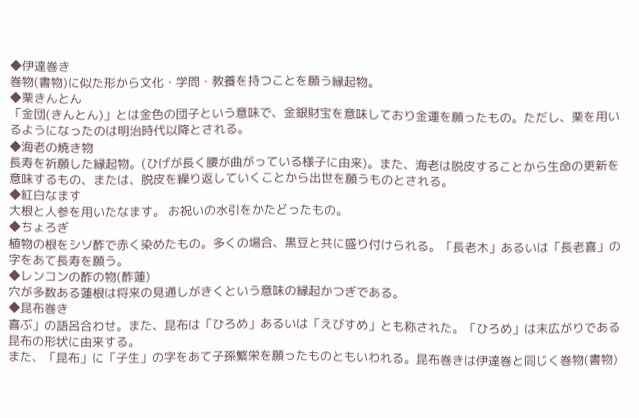◆伊達巻き
巻物(書物)に似た形から文化・学問・教養を持つことを願う縁起物。
◆栗きんとん
「金団(きんとん)」とは金色の団子という意味で、金銀財宝を意味しており金運を願ったもの。ただし、栗を用いるようになったのは明治時代以降とされる。
◆海老の焼き物
長寿を祈願した縁起物。(ひげが長く腰が曲がっている様子に由来)。また、海老は脱皮することから生命の更新を意味するもの、または、脱皮を繰り返していくことから出世を願うものとされる。
◆紅白なます
大根と人参を用いたなます。 お祝いの水引をかたどったもの。
◆ちょろぎ
植物の根をシソ酢で赤く染めたもの。多くの場合、黒豆と共に盛り付けられる。「長老木」あるいは「長老喜」の字をあて長寿を願う。
◆レンコンの酢の物(酢蓮)
穴が多数ある蓮根は将来の見通しがきくという意味の縁起かつぎである。
◆昆布巻き
喜ぶ」の語呂合わせ。また、昆布は「ひろめ」あるいは「えびすめ」とも称された。「ひろめ」は末広がりである昆布の形状に由来する。
また、「昆布」に「子生」の字をあて子孫繁栄を願ったものともいわれる。昆布巻きは伊達巻と同じく巻物(書物)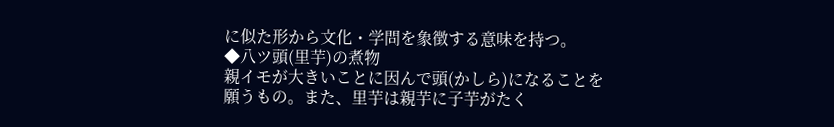に似た形から文化・学問を象徴する意味を持つ。
◆八ツ頭(里芋)の煮物
親イモが大きいことに因んで頭(かしら)になることを願うもの。また、里芋は親芋に子芋がたく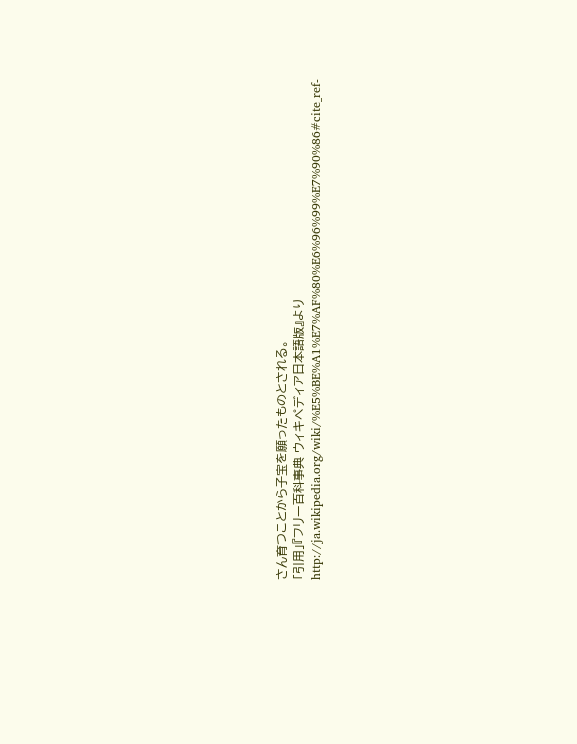さん育つことから子宝を願ったものとされる。
「引用」『フリー百科事典 ウィキペディア日本語版』より
http://ja.wikipedia.org/wiki/%E5%BE%A1%E7%AF%80%E6%96%99%E7%90%86#cite_ref-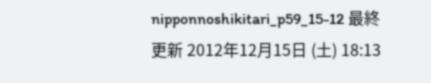nipponnoshikitari_p59_15-12 最終更新 2012年12月15日 (土) 18:13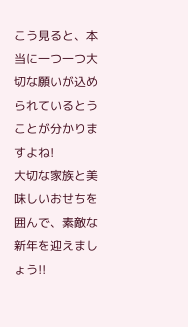こう見ると、本当に一つ一つ大切な願いが込められているとうことが分かりますよね!
大切な家族と美味しいおせちを囲んで、素敵な新年を迎えましょう!!